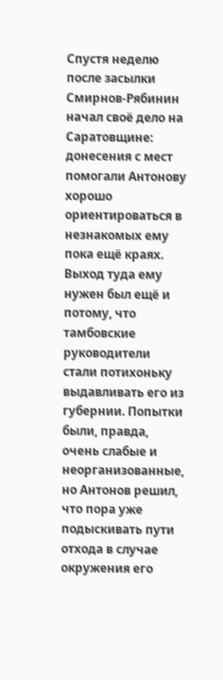Спустя неделю после засылки Смирнов-Рябинин начал своё дело на Саратовщине: донесения с мест помогали Антонову хорошо ориентироваться в незнакомых ему пока ещё краях. Выход туда ему нужен был ещё и потому, что тамбовские руководители стали потихоньку выдавливать его из губернии. Попытки были, правда, очень слабые и неорганизованные, но Антонов решил, что пора уже подыскивать пути отхода в случае окружения его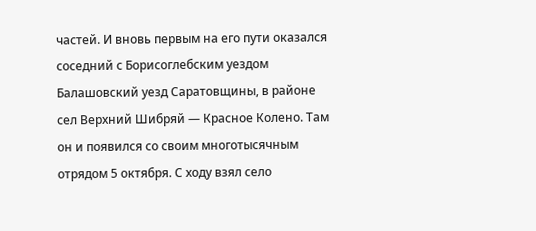частей. И вновь первым на его пути оказался соседний с Борисоглебским уездом Балашовский уезд Саратовщины, в районе сел Верхний Шибряй — Красное Колено. Там он и появился со своим многотысячным отрядом 5 октября. С ходу взял село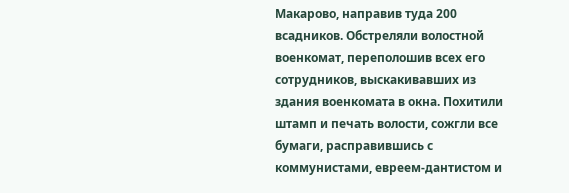Макарово, направив туда 200 всадников. Обстреляли волостной военкомат, переполошив всех его сотрудников, выскакивавших из здания военкомата в окна. Похитили штамп и печать волости, сожгли все бумаги, расправившись с коммунистами, евреем-дантистом и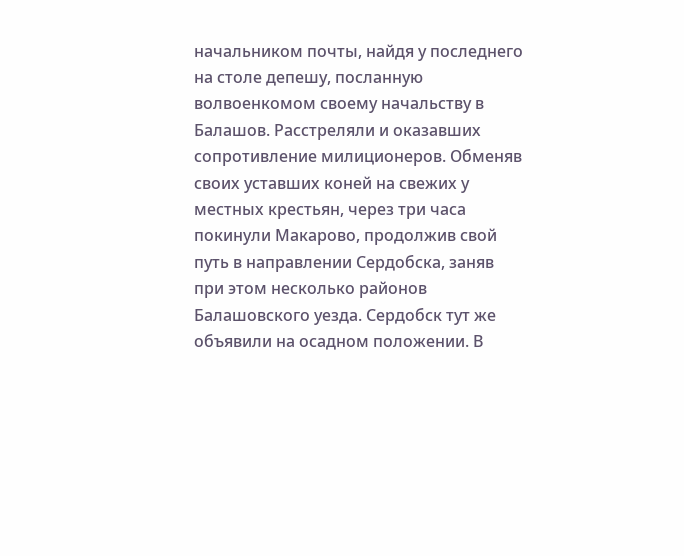начальником почты, найдя у последнего на столе депешу, посланную волвоенкомом своему начальству в Балашов. Расстреляли и оказавших сопротивление милиционеров. Обменяв своих уставших коней на свежих у местных крестьян, через три часа покинули Макарово, продолжив свой путь в направлении Сердобска, заняв при этом несколько районов Балашовского уезда. Сердобск тут же объявили на осадном положении. В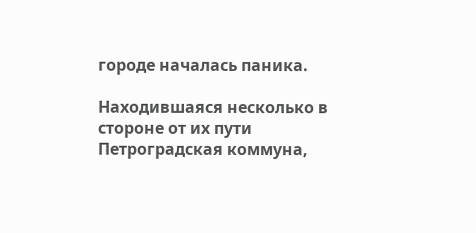городе началась паника.

Находившаяся несколько в стороне от их пути Петроградская коммуна,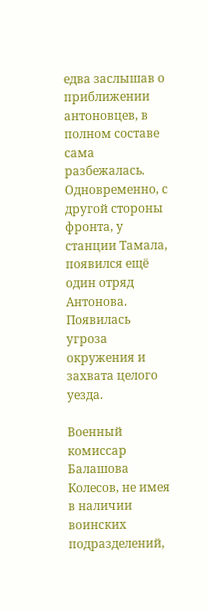едва заслышав о приближении антоновцев, в полном составе сама разбежалась. Одновременно, с другой стороны фронта, у станции Тамала, появился ещё один отряд Антонова. Появилась угроза окружения и захвата целого уезда.

Военный комиссар Балашова Колесов, не имея в наличии воинских подразделений,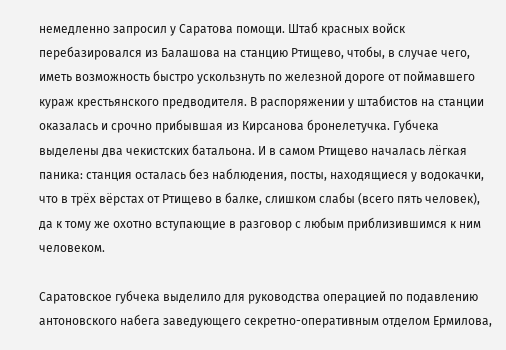немедленно запросил у Саратова помощи. Штаб красных войск перебазировался из Балашова на станцию Ртищево, чтобы, в случае чего, иметь возможность быстро ускользнуть по железной дороге от поймавшего кураж крестьянского предводителя. В распоряжении у штабистов на станции оказалась и срочно прибывшая из Кирсанова бронелетучка. Губчека выделены два чекистских батальона. И в самом Ртищево началась лёгкая паника: станция осталась без наблюдения, посты, находящиеся у водокачки, что в трёх вёрстах от Ртищево в балке, слишком слабы (всего пять человек), да к тому же охотно вступающие в разговор с любым приблизившимся к ним человеком.

Саратовское губчека выделило для руководства операцией по подавлению антоновского набега заведующего секретно-оперативным отделом Ермилова,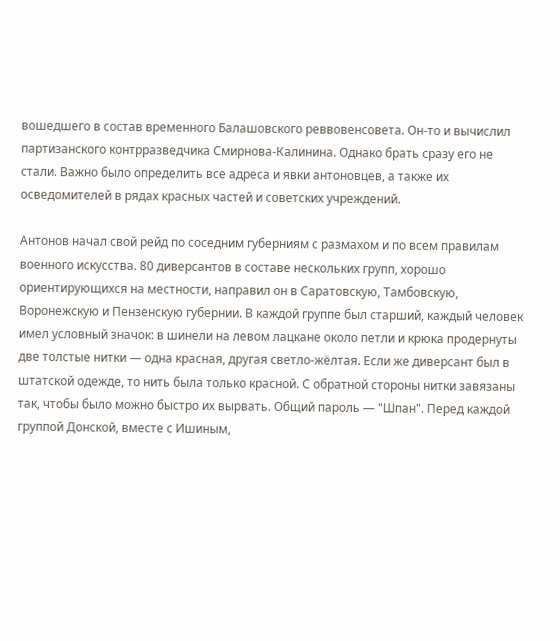вошедшего в состав временного Балашовского реввовенсовета. Он-то и вычислил партизанского контрразведчика Смирнова-Калинина. Однако брать сразу его не стали. Важно было определить все адреса и явки антоновцев, а также их осведомителей в рядах красных частей и советских учреждений.

Антонов начал свой рейд по соседним губерниям с размахом и по всем правилам военного искусства. 80 диверсантов в составе нескольких групп, хорошо ориентирующихся на местности, направил он в Саратовскую, Тамбовскую, Воронежскую и Пензенскую губернии. В каждой группе был старший, каждый человек имел условный значок: в шинели на левом лацкане около петли и крюка продернуты две толстые нитки — одна красная, другая светло-жёлтая. Если же диверсант был в штатской одежде, то нить была только красной. С обратной стороны нитки завязаны так, чтобы было можно быстро их вырвать. Общий пароль — "Шпан". Перед каждой группой Донской, вместе с Ишиным,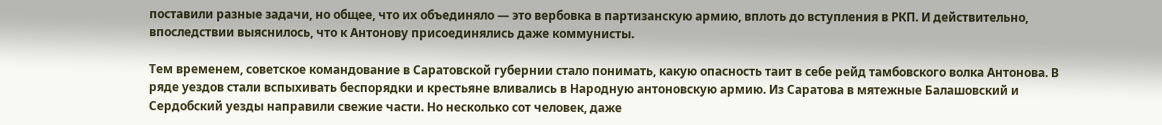поставили разные задачи, но общее, что их объединяло — это вербовка в партизанскую армию, вплоть до вступления в РКП. И действительно, впоследствии выяснилось, что к Антонову присоединялись даже коммунисты.

Тем временем, советское командование в Саратовской губернии стало понимать, какую опасность таит в себе рейд тамбовского волка Антонова. В ряде уездов стали вспыхивать беспорядки и крестьяне вливались в Народную антоновскую армию. Из Саратова в мятежные Балашовский и Сердобский уезды направили свежие части. Но несколько сот человек, даже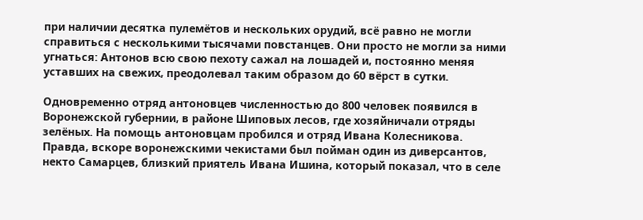при наличии десятка пулемётов и нескольких орудий, всё равно не могли справиться с несколькими тысячами повстанцев. Они просто не могли за ними угнаться: Антонов всю свою пехоту сажал на лошадей и, постоянно меняя уставших на свежих, преодолевал таким образом до 60 вёрст в сутки.

Одновременно отряд антоновцев численностью до 800 человек появился в Воронежской губернии, в районе Шиповых лесов, где хозяйничали отряды зелёных. На помощь антоновцам пробился и отряд Ивана Колесникова. Правда, вскоре воронежскими чекистами был пойман один из диверсантов, некто Самарцев, близкий приятель Ивана Ишина, который показал, что в селе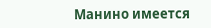Манино имеется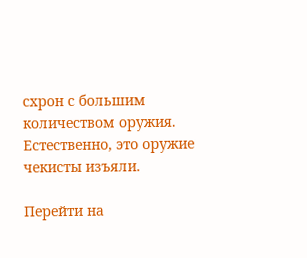схрон с большим количеством оружия. Естественно, это оружие чекисты изъяли.

Перейти на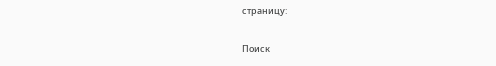страницу:

Поиск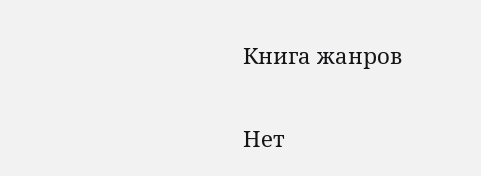Книга жанров

Нет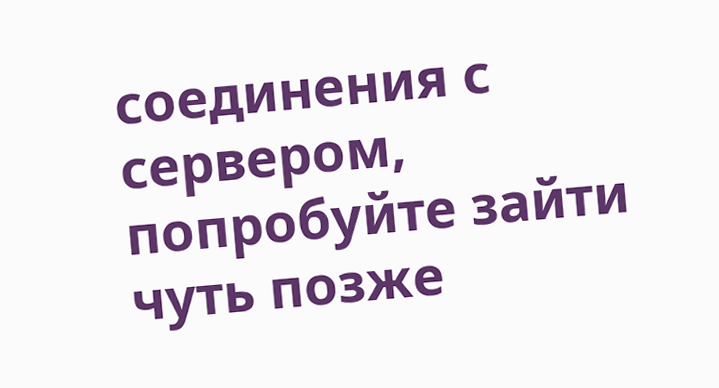соединения с сервером, попробуйте зайти чуть позже